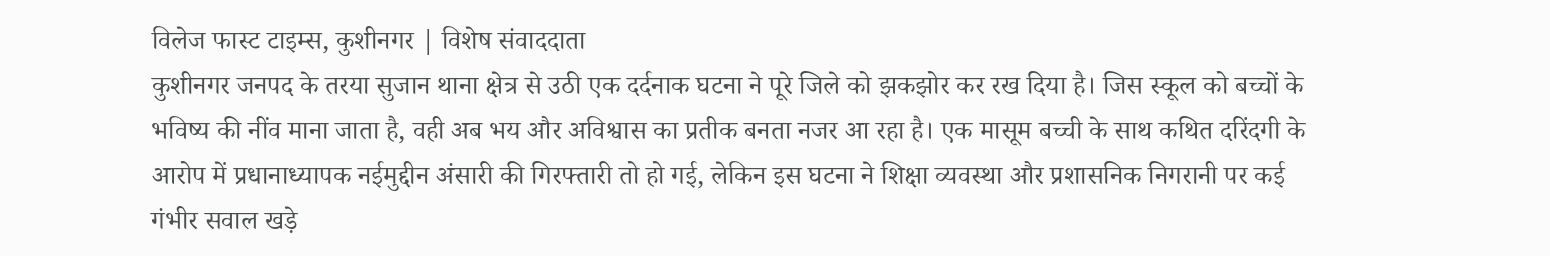विलेज फास्ट टाइम्स, कुशीनगर | विशेष संवाददाता
कुशीनगर जनपद के तरया सुजान थाना क्षेत्र से उठी एक दर्दनाक घटना ने पूरे जिले को झकझोर कर रख दिया है। जिस स्कूल को बच्चों के भविष्य की नींव माना जाता है, वही अब भय और अविश्वास का प्रतीक बनता नजर आ रहा है। एक मासूम बच्ची के साथ कथित दरिंदगी के आरोप में प्रधानाध्यापक नईमुद्दीन अंसारी की गिरफ्तारी तो हो गई, लेकिन इस घटना ने शिक्षा व्यवस्था और प्रशासनिक निगरानी पर कई गंभीर सवाल खड़े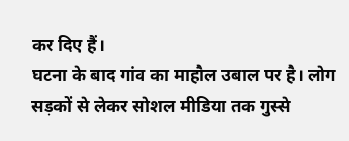कर दिए हैं।
घटना के बाद गांव का माहौल उबाल पर है। लोग सड़कों से लेकर सोशल मीडिया तक गुस्से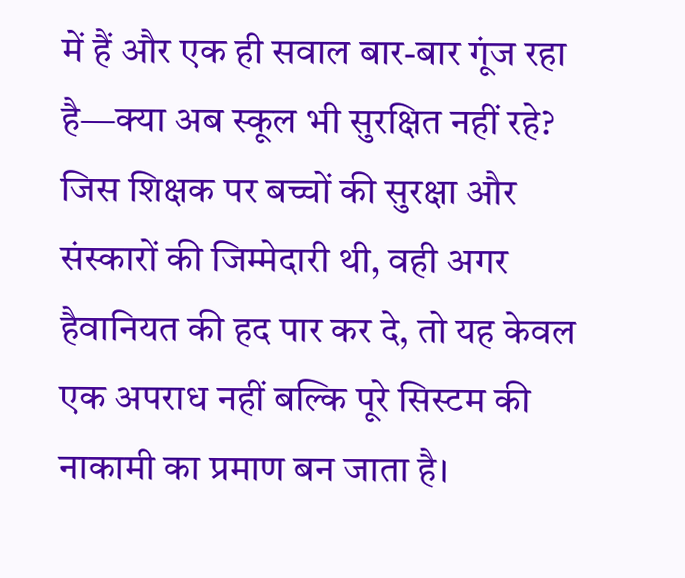में हैं और एक ही सवाल बार-बार गूंज रहा है—क्या अब स्कूल भी सुरक्षित नहीं रहे? जिस शिक्षक पर बच्चों की सुरक्षा और संस्कारों की जिम्मेदारी थी, वही अगर हैवानियत की हद पार कर दे, तो यह केवल एक अपराध नहीं बल्कि पूरे सिस्टम की नाकामी का प्रमाण बन जाता है।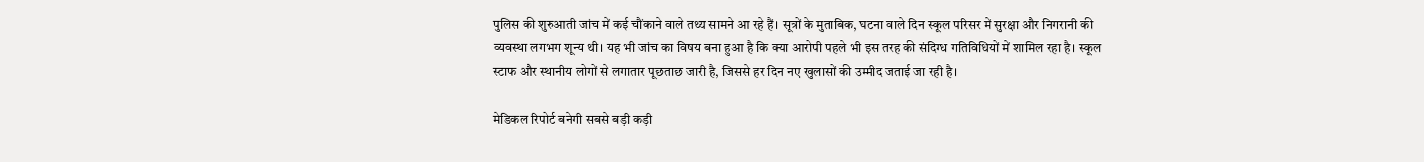पुलिस की शुरुआती जांच में कई चौंकाने वाले तथ्य सामने आ रहे हैं। सूत्रों के मुताबिक, घटना वाले दिन स्कूल परिसर में सुरक्षा और निगरानी की व्यवस्था लगभग शून्य थी। यह भी जांच का विषय बना हुआ है कि क्या आरोपी पहले भी इस तरह की संदिग्ध गतिविधियों में शामिल रहा है। स्कूल स्टाफ और स्थानीय लोगों से लगातार पूछताछ जारी है, जिससे हर दिन नए खुलासों की उम्मीद जताई जा रही है।

मेडिकल रिपोर्ट बनेगी सबसे बड़ी कड़ी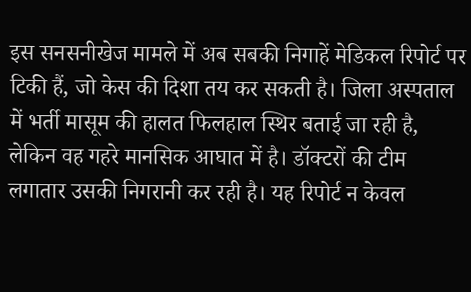इस सनसनीखेज मामले में अब सबकी निगाहें मेडिकल रिपोर्ट पर टिकी हैं, जो केस की दिशा तय कर सकती है। जिला अस्पताल में भर्ती मासूम की हालत फिलहाल स्थिर बताई जा रही है, लेकिन वह गहरे मानसिक आघात में है। डॉक्टरों की टीम लगातार उसकी निगरानी कर रही है। यह रिपोर्ट न केवल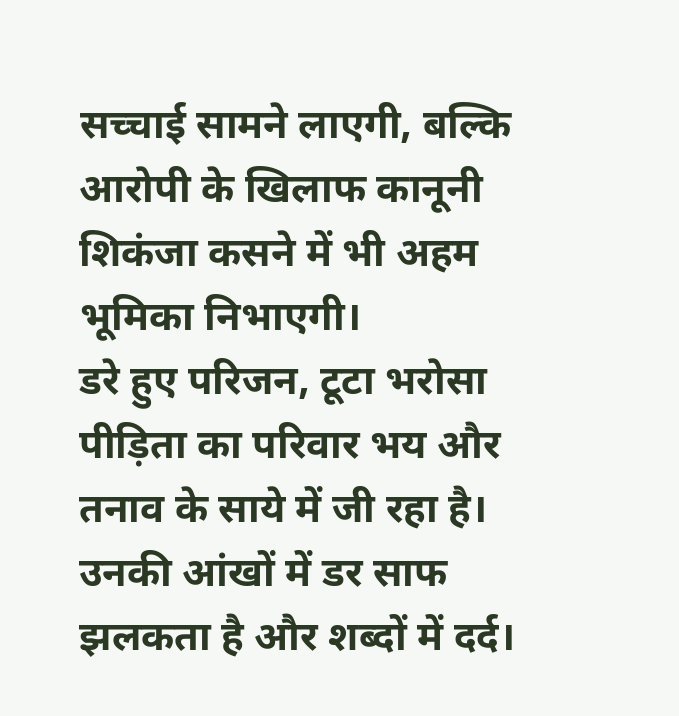सच्चाई सामने लाएगी, बल्कि आरोपी के खिलाफ कानूनी शिकंजा कसने में भी अहम भूमिका निभाएगी।
डरे हुए परिजन, टूटा भरोसा
पीड़िता का परिवार भय और तनाव के साये में जी रहा है। उनकी आंखों में डर साफ झलकता है और शब्दों में दर्द।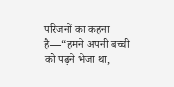परिजनों का कहना है—“हमने अपनी बच्ची को पढ़ने भेजा था,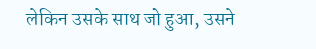लेकिन उसके साथ जो हुआ, उसने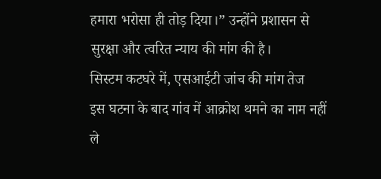हमारा भरोसा ही तोड़ दिया।” उन्होंने प्रशासन से सुरक्षा और त्वरित न्याय की मांग की है।
सिस्टम कटघरे में, एसआईटी जांच की मांग तेज
इस घटना के बाद गांव में आक्रोश थमने का नाम नहीं ले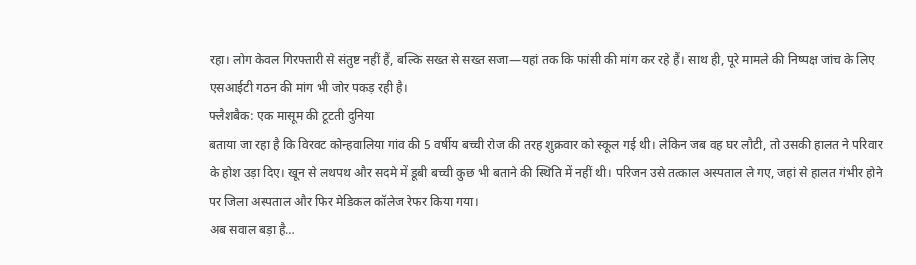रहा। लोग केवल गिरफ्तारी से संतुष्ट नहीं हैं, बल्कि सख्त से सख्त सजा—यहां तक कि फांसी की मांग कर रहे हैं। साथ ही, पूरे मामले की निष्पक्ष जांच के लिए एसआईटी गठन की मांग भी जोर पकड़ रही है।
फ्लैशबैक: एक मासूम की टूटती दुनिया
बताया जा रहा है कि विरवट कोन्हवालिया गांव की 5 वर्षीय बच्ची रोज की तरह शुक्रवार को स्कूल गई थी। लेकिन जब वह घर लौटी, तो उसकी हालत ने परिवार के होश उड़ा दिए। खून से लथपथ और सदमे में डूबी बच्ची कुछ भी बताने की स्थिति में नहीं थी। परिजन उसे तत्काल अस्पताल ले गए, जहां से हालत गंभीर होने पर जिला अस्पताल और फिर मेडिकल कॉलेज रेफर किया गया।
अब सवाल बड़ा है…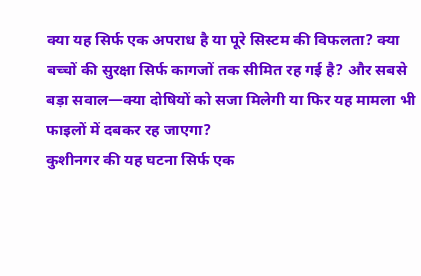क्या यह सिर्फ एक अपराध है या पूरे सिस्टम की विफलता? क्या बच्चों की सुरक्षा सिर्फ कागजों तक सीमित रह गई है? और सबसे बड़ा सवाल—क्या दोषियों को सजा मिलेगी या फिर यह मामला भी फाइलों में दबकर रह जाएगा?
कुशीनगर की यह घटना सिर्फ एक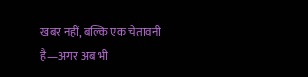खबर नहीं, बल्कि एक चेतावनी है—अगर अब भी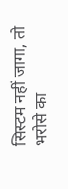सिस्टम नहीं जागा, तो भरोसे का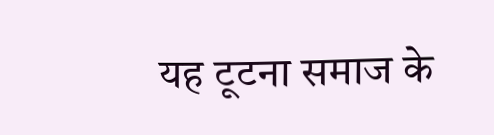यह टूटना समाज के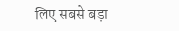लिए सबसे बड़ा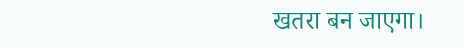खतरा बन जाएगा।